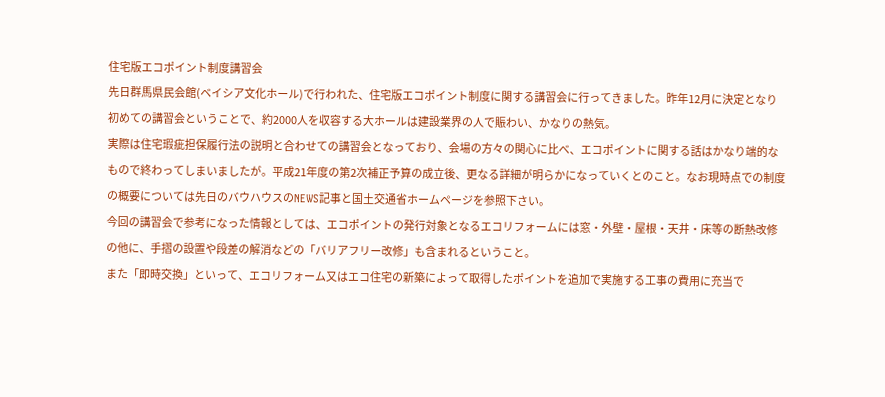住宅版エコポイント制度講習会
先日群馬県民会館(ベイシア文化ホール)で行われた、住宅版エコポイント制度に関する講習会に行ってきました。昨年12月に決定となり初めての講習会ということで、約2000人を収容する大ホールは建設業界の人で賑わい、かなりの熱気。
実際は住宅瑕疵担保履行法の説明と合わせての講習会となっており、会場の方々の関心に比べ、エコポイントに関する話はかなり端的なもので終わってしまいましたが。平成21年度の第2次補正予算の成立後、更なる詳細が明らかになっていくとのこと。なお現時点での制度の概要については先日のバウハウスのNEWS記事と国土交通省ホームページを参照下さい。
今回の講習会で参考になった情報としては、エコポイントの発行対象となるエコリフォームには窓・外壁・屋根・天井・床等の断熱改修の他に、手摺の設置や段差の解消などの「バリアフリー改修」も含まれるということ。
また「即時交換」といって、エコリフォーム又はエコ住宅の新築によって取得したポイントを追加で実施する工事の費用に充当で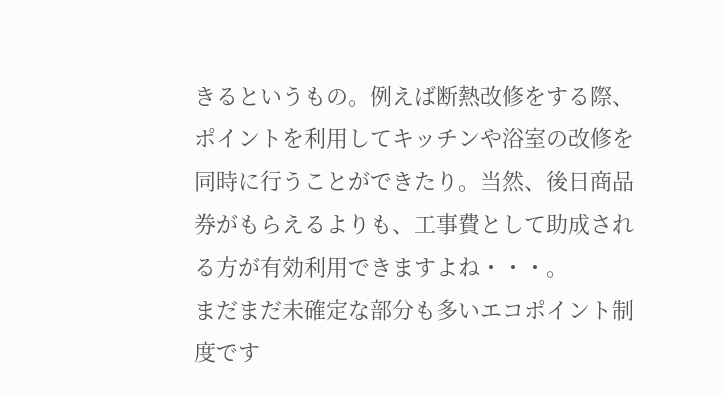きるというもの。例えば断熱改修をする際、ポイントを利用してキッチンや浴室の改修を同時に行うことができたり。当然、後日商品券がもらえるよりも、工事費として助成される方が有効利用できますよね・・・。
まだまだ未確定な部分も多いエコポイント制度です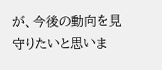が、今後の動向を見守りたいと思いま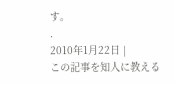す。
.
2010年1月22日 |
この記事を知人に教える